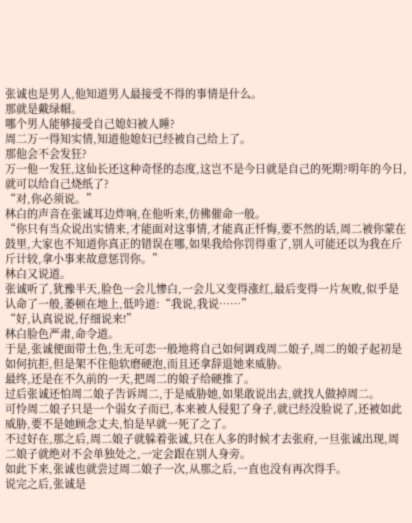张诚也是男人,他知道男人最接受不得的事情是什么。
那就是戴绿帽。
哪个男人能够接受自己媳妇被人睡?
周二万一得知实情,知道他媳妇已经被自己给上了。
那他会不会发狂?
万一他一发狂,这仙长还这种奇怪的态度,这岂不是今日就是自己的死期?明年的今日,就可以给自己烧纸了?
“对,你必须说。”
林白的声音在张诚耳边炸响,在他听来,仿佛催命一般。
“你只有当众说出实情来,才能面对这事情,才能真正忏悔,要不然的话,周二被你蒙在鼓里,大家也不知道你真正的错误在哪,如果我给你罚得重了,别人可能还以为我在斤斤计较,拿小事来故意惩罚你。”
林白又说道。
张诚听了,犹豫半天,脸色一会儿惨白,一会儿又变得涨红,最后变得一片灰败,似乎是认命了一般,萎顿在地上,低吟道:“我说,我说……”
“好,认真说说,仔细说来!”
林白脸色严肃,命令道。
于是,张诚便面带土色,生无可恋一般地将自己如何调戏周二娘子,周二的娘子起初是如何抗拒,但是架不住他软磨硬泡,而且还拿辞退她来威胁。
最终,还是在不久前的一天,把周二的娘子给硬推了。
过后张诚还怕周二娘子告诉周二,于是威胁她,如果敢说出去,就找人做掉周二。
可怜周二娘子只是一个弱女子而已,本来被人侵犯了身子,就已经没脸说了,还被如此威胁,要不是她顾念丈夫,怕是早就一死了之了。
不过好在,那之后,周二娘子就躲着张诚,只在人多的时候才去张府,一旦张诚出现,周二娘子就绝对不会单独处之,一定会跟在别人身旁。
如此下来,张诚也就尝过周二娘子一次,从那之后,一直也没有再次得手。
说完之后,张诚是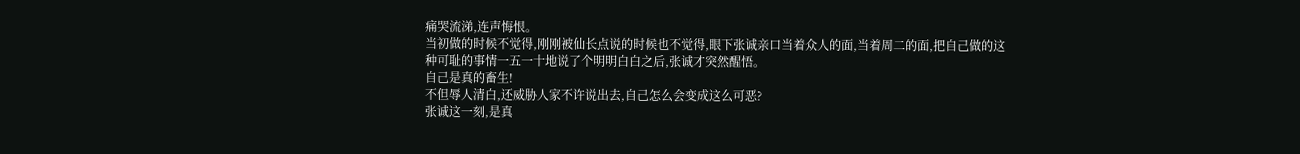痛哭流涕,连声悔恨。
当初做的时候不觉得,刚刚被仙长点说的时候也不觉得,眼下张诚亲口当着众人的面,当着周二的面,把自己做的这种可耻的事情一五一十地说了个明明白白之后,张诚才突然醒悟。
自己是真的畜生!
不但辱人清白,还威胁人家不许说出去,自己怎么会变成这么可恶?
张诚这一刻,是真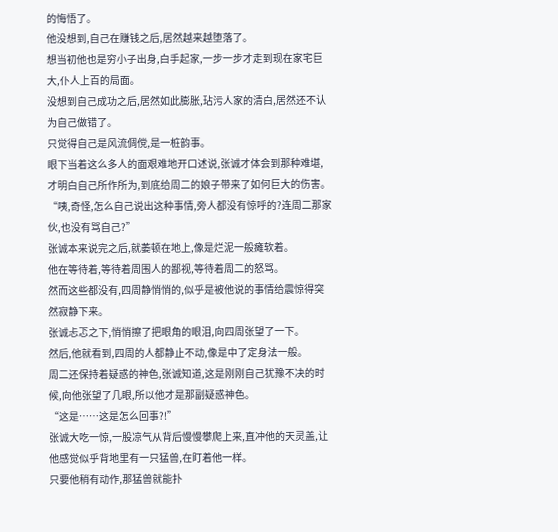的悔悟了。
他没想到,自己在赚钱之后,居然越来越堕落了。
想当初他也是穷小子出身,白手起家,一步一步才走到现在家宅巨大,仆人上百的局面。
没想到自己成功之后,居然如此膨胀,玷污人家的清白,居然还不认为自己做错了。
只觉得自己是风流倜傥,是一桩韵事。
眼下当着这么多人的面艰难地开口述说,张诚才体会到那种难堪,才明白自己所作所为,到底给周二的娘子带来了如何巨大的伤害。
“咦,奇怪,怎么自己说出这种事情,旁人都没有惊呼的?连周二那家伙,也没有骂自己?”
张诚本来说完之后,就萎顿在地上,像是烂泥一般瘫软着。
他在等待着,等待着周围人的鄙视,等待着周二的怒骂。
然而这些都没有,四周静悄悄的,似乎是被他说的事情给震惊得突然寂静下来。
张诚忐忑之下,悄悄擦了把眼角的眼泪,向四周张望了一下。
然后,他就看到,四周的人都静止不动,像是中了定身法一般。
周二还保持着疑惑的神色,张诚知道,这是刚刚自己犹豫不决的时候,向他张望了几眼,所以他才是那副疑惑神色。
“这是……这是怎么回事?!”
张诚大吃一惊,一股凉气从背后慢慢攀爬上来,直冲他的天灵盖,让他感觉似乎背地里有一只猛兽,在盯着他一样。
只要他稍有动作,那猛兽就能扑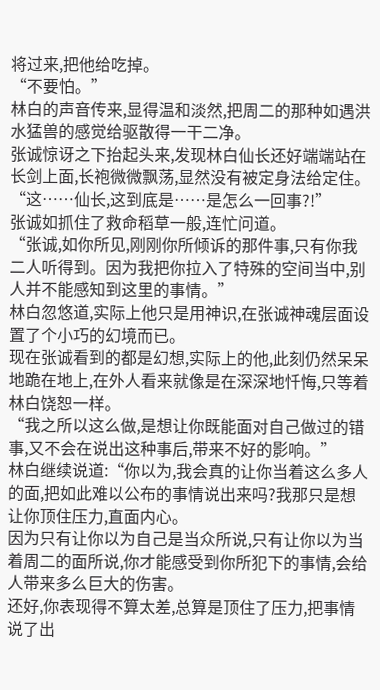将过来,把他给吃掉。
“不要怕。”
林白的声音传来,显得温和淡然,把周二的那种如遇洪水猛兽的感觉给驱散得一干二净。
张诚惊讶之下抬起头来,发现林白仙长还好端端站在长剑上面,长袍微微飘荡,显然没有被定身法给定住。
“这……仙长,这到底是……是怎么一回事?!”
张诚如抓住了救命稻草一般,连忙问道。
“张诚,如你所见,刚刚你所倾诉的那件事,只有你我二人听得到。因为我把你拉入了特殊的空间当中,别人并不能感知到这里的事情。”
林白忽悠道,实际上他只是用神识,在张诚神魂层面设置了个小巧的幻境而已。
现在张诚看到的都是幻想,实际上的他,此刻仍然呆呆地跪在地上,在外人看来就像是在深深地忏悔,只等着林白饶恕一样。
“我之所以这么做,是想让你既能面对自己做过的错事,又不会在说出这种事后,带来不好的影响。”
林白继续说道:“你以为,我会真的让你当着这么多人的面,把如此难以公布的事情说出来吗?我那只是想让你顶住压力,直面内心。
因为只有让你以为自己是当众所说,只有让你以为当着周二的面所说,你才能感受到你所犯下的事情,会给人带来多么巨大的伤害。
还好,你表现得不算太差,总算是顶住了压力,把事情说了出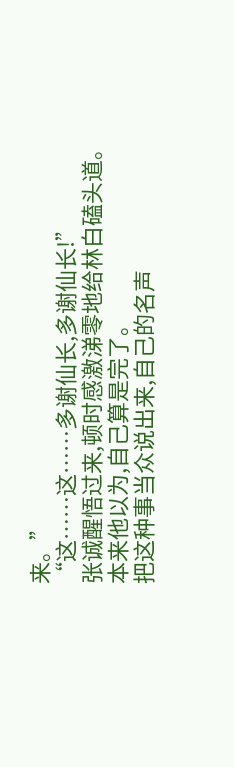来。”
“这……这……多谢仙长,多谢仙长!”
张诚醒悟过来,顿时感激涕零地给林白磕头道。
本来他以为,自己算是完了。
把这种事当众说出来,自己的名声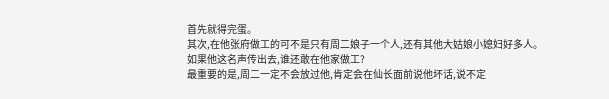首先就得完蛋。
其次,在他张府做工的可不是只有周二娘子一个人,还有其他大姑娘小媳妇好多人。
如果他这名声传出去,谁还敢在他家做工?
最重要的是,周二一定不会放过他,肯定会在仙长面前说他坏话,说不定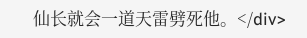仙长就会一道天雷劈死他。</div>